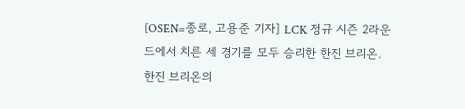[OSEN=종로, 고용준 기자] LCK 정규 시즌 2라운드에서 치른 세 경기를 모두 승리한 한진 브리온. 한진 브리온의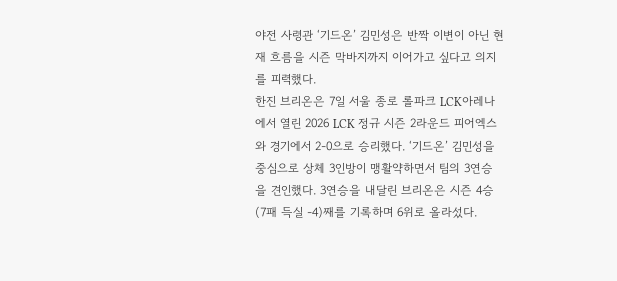야전 사령관 ‘기드온’ 김민성은 반짝 이변이 아닌 현재 흐름을 시즌 막바지까지 이어가고 싶다고 의지를 피력했다.
한진 브리온은 7일 서울 종로 롤파크 LCK아레나에서 열린 2026 LCK 정규 시즌 2라운드 피어엑스와 경기에서 2-0으로 승리했다. ‘기드온’ 김민성을 중심으로 상체 3인방이 맹활약하면서 팀의 3연승을 견인했다. 3연승을 내달린 브리온은 시즌 4승(7패 득실 -4)째를 기록하며 6위로 올라섰다.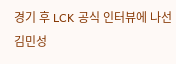경기 후 LCK 공식 인터뷰에 나선 김민성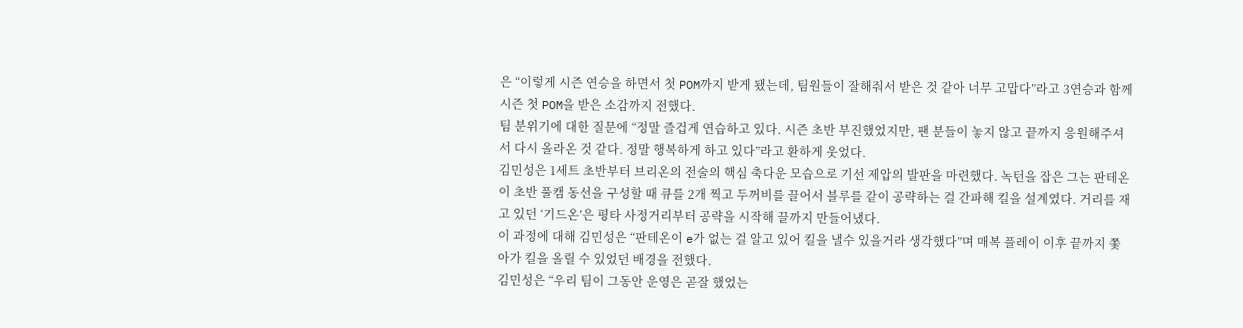은 “이렇게 시즌 연승을 하면서 첫 POM까지 받게 됐는데, 팀원들이 잘해줘서 받은 것 같아 너무 고맙다”라고 3연승과 함께 시즌 첫 POM을 받은 소감까지 전했다.
팀 분위기에 대한 질문에 “정말 즐겁게 연습하고 있다. 시즌 초반 부진했었지만, 팬 분들이 놓지 않고 끝까지 응원해주셔서 다시 올라온 것 같다. 정말 행복하게 하고 있다”라고 환하게 웃었다.
김민성은 1세트 초반부터 브리온의 전술의 핵심 축다운 모습으로 기선 제압의 발판을 마련했다. 녹턴을 잡은 그는 판테온이 초반 풀캠 동선을 구성할 때 큐를 2개 찍고 두꺼비를 끌어서 블루를 같이 공략하는 걸 간파해 킬을 설계였다. 거리를 재고 있던 ‘기드온’은 평타 사정거리부터 공략을 시작해 끌까지 만들어냈다.
이 과정에 대해 김민성은 “판테온이 e가 없는 걸 알고 있어 킬을 낼수 있을거라 생각했다”며 매복 플레이 이후 끝까지 쫓아가 킬을 올릴 수 있었던 배경을 전했다.
김민성은 “우리 팀이 그동안 운영은 곧잘 했었는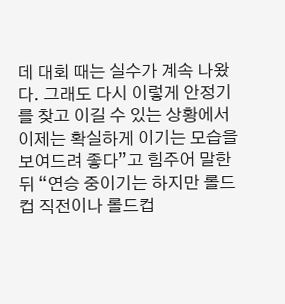데 대회 때는 실수가 계속 나왔다. 그래도 다시 이렇게 안정기를 찾고 이길 수 있는 상황에서 이제는 확실하게 이기는 모습을 보여드려 좋다”고 힘주어 말한 뒤 “연승 중이기는 하지만 롤드컵 직전이나 롤드컵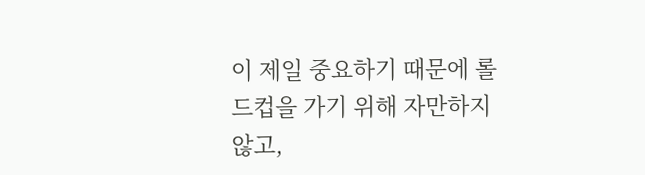이 제일 중요하기 때문에 롤드컵을 가기 위해 자만하지 않고,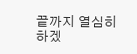끝까지 열심히 하겠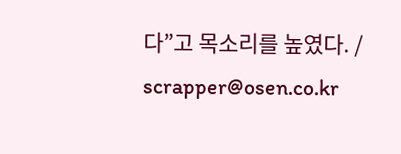다”고 목소리를 높였다. / scrapper@osen.co.kr